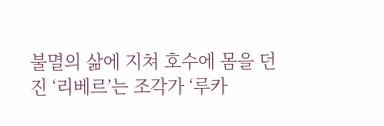불멸의 삶에 지쳐 호수에 몸을 던진 ‘리베르’는 조각가 ‘루카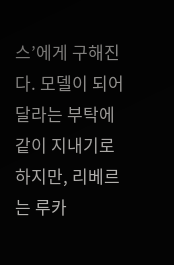스’에게 구해진다. 모델이 되어달라는 부탁에 같이 지내기로 하지만, 리베르는 루카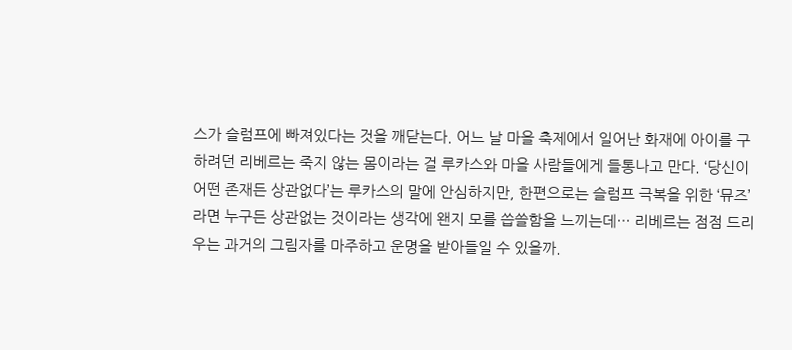스가 슬럼프에 빠져있다는 것을 깨닫는다. 어느 날 마을 축제에서 일어난 화재에 아이를 구하려던 리베르는 죽지 않는 몸이라는 걸 루카스와 마을 사람들에게 들통나고 만다. ‘당신이 어떤 존재든 상관없다’는 루카스의 말에 안심하지만, 한편으로는 슬럼프 극복을 위한 ‘뮤즈’라면 누구든 상관없는 것이라는 생각에 왠지 모를 씁쓸함을 느끼는데… 리베르는 점점 드리우는 과거의 그림자를 마주하고 운명을 받아들일 수 있을까.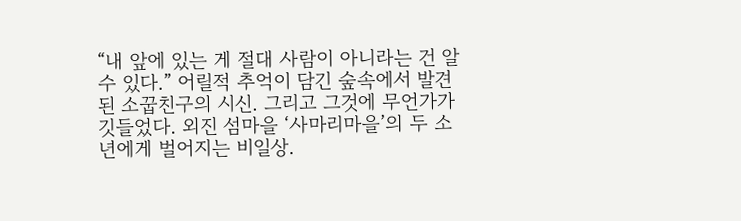“내 앞에 있는 게 절대 사람이 아니라는 건 알 수 있다.” 어릴적 추억이 담긴 숲속에서 발견된 소꿉친구의 시신. 그리고 그것에 무언가가 깃들었다. 외진 섬마을 ‘사마리마을’의 두 소년에게 벌어지는 비일상.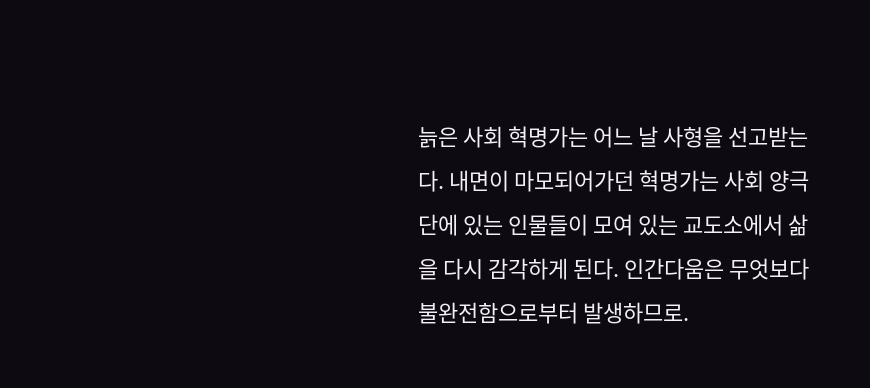늙은 사회 혁명가는 어느 날 사형을 선고받는다. 내면이 마모되어가던 혁명가는 사회 양극단에 있는 인물들이 모여 있는 교도소에서 삶을 다시 감각하게 된다. 인간다움은 무엇보다 불완전함으로부터 발생하므로.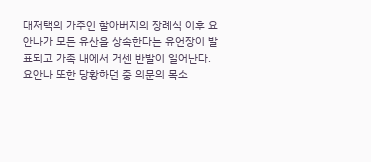대저택의 가주인 할아버지의 장례식 이후 요안나가 모든 유산을 상속한다는 유언장이 발표되고 가족 내에서 거센 반발이 일어난다. 요안나 또한 당황하던 중 의문의 목소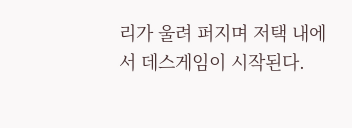리가 울려 퍼지며 저택 내에서 데스게임이 시작된다.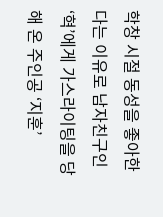학창 시절 동성을 좋아한다는 이유로 남자친구인 ‘혁’에게 가스라이팅을 당해 온 주인공 ‘지훈’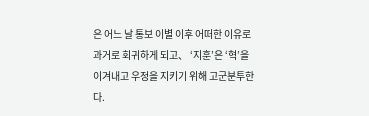은 어느 날 통보 이별 이후 어떠한 이유로 과거로 회귀하게 되고、 ‘지훈’은 ‘혁’을 이겨내고 우정을 지키기 위해 고군분투한다.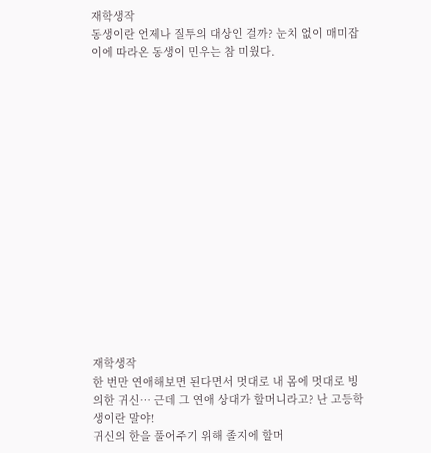재학생작
동생이란 언제나 질투의 대상인 걸까? 눈치 없이 매미잡이에 따라온 동생이 민우는 참 미웠다.
















재학생작
한 번만 연애해보면 된다면서 멋대로 내 몸에 멋대로 빙의한 귀신… 근데 그 연애 상대가 할머니라고? 난 고등학생이란 말야!
귀신의 한을 풀어주기 위해 졸지에 할머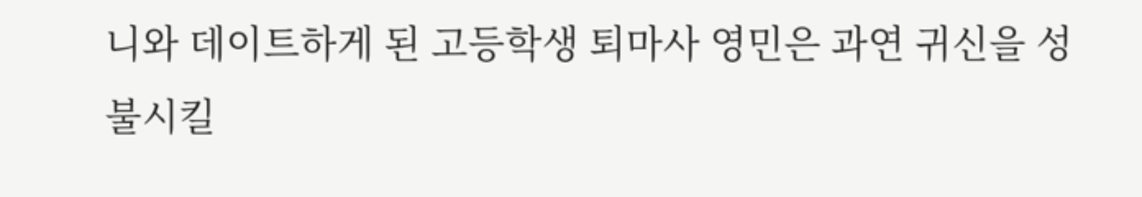니와 데이트하게 된 고등학생 퇴마사 영민은 과연 귀신을 성불시킬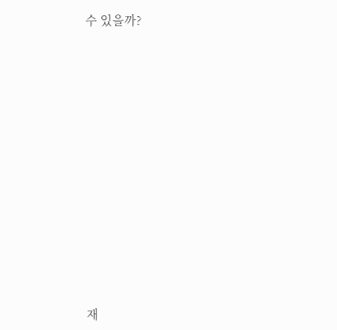수 있을까?














재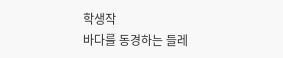학생작
바다를 동경하는 들레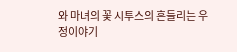와 마녀의 꽃 시투스의 흔들리는 우정이야기